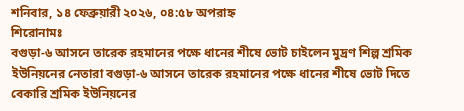শনিবার, ১৪ ফেব্রুয়ারী ২০২৬, ০৪:৫৮ অপরাহ্ন
শিরোনামঃ
বগুড়া-৬ আসনে তারেক রহমানের পক্ষে ধানের শীষে ভোট চাইলেন মুদ্রণ শিল্প শ্রমিক ইউনিয়নের নেতারা বগুড়া-৬ আসনে তারেক রহমানের পক্ষে ধানের শীষে ভোট দিতে বেকারি শ্রমিক ইউনিয়নের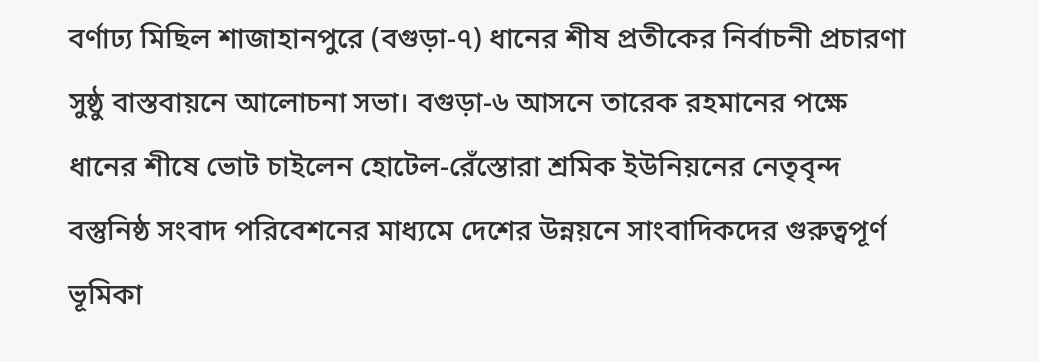বর্ণাঢ্য মিছিল শাজাহানপুরে (বগুড়া-৭) ধানের শীষ প্রতীকের নির্বাচনী প্রচারণা সুষ্ঠু বাস্তবায়নে আলোচনা সভা। বগুড়া-৬ আসনে তারেক রহমানের পক্ষে ধানের শীষে ভোট চাইলেন হোটেল-রেঁস্তোরা শ্রমিক ইউনিয়নের নেতৃবৃন্দ বস্তুনিষ্ঠ সংবাদ পরিবেশনের মাধ্যমে দেশের উন্নয়নে সাংবাদিকদের গুরুত্বপূর্ণ ভূমিকা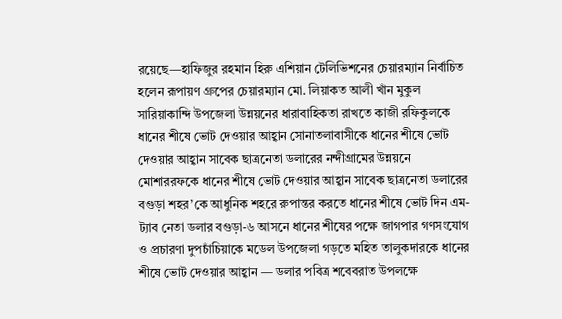রয়েছে—হাফিজুর রহমান হিরু এশিয়ান টেলিভিশনের চেয়ারম্যান নির্বাচিত হলেন রূপায়ণ গ্রুপের চেয়ারম্যান মো. লিয়াকত আলী খাঁন মুকুল সারিয়াকান্দি উপজেলা উন্নয়নের ধারাবাহিকতা রাখতে কাজী রফিকুলকে ধানের শীষে ভোট দেওয়ার আহ্বান সোনাতলাবাসীকে ধানের শীষে ভোট দেওয়ার আহ্বান সাবেক ছাত্রনেতা ডলারের নন্দীগ্রামের উন্নয়নে মোশাররফকে ধানের শীষে ভোট দেওয়ার আহ্বান সাবেক ছাত্রনেতা ডলারের বগুড়া শহর’কে আধুনিক শহরে রুপান্তর করতে ধানের শীষে ভোট দিন এম-ট্যাব নেতা ডলার বগুড়া-৬ আসনে ধানের শীষের পক্ষে জাগপার গণসংযোগ ও প্রচারণা দুপচাঁচিয়াকে মডেল উপজেলা গড়তে মহিত তালুকদারকে ধানের শীষে ভোট দেওয়ার আহ্বান — ডলার পবিত্র শবেবরাত উপলক্ষে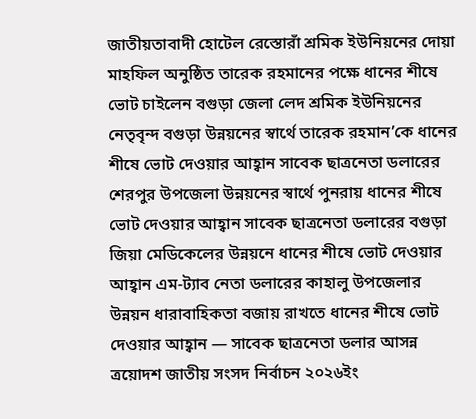জাতীয়তাবাদী হোটেল রেস্তোরাঁ শ্রমিক ইউনিয়নের দোয়া মাহফিল অনুষ্ঠিত তারেক রহমানের পক্ষে ধানের শীষে ভোট চাইলেন বগুড়া জেলা লেদ শ্রমিক ইউনিয়নের নেতৃবৃন্দ বগুড়া উন্নয়নের স্বার্থে তারেক রহমান’কে ধানের শীষে ভোট দেওয়ার আহ্বান সাবেক ছাত্রনেতা ডলারের শেরপুর উপজেলা উন্নয়নের স্বার্থে পুনরায় ধানের শীষে ভোট দেওয়ার আহ্বান সাবেক ছাত্রনেতা ডলারের বগুড়া জিয়া মেডিকেলের উন্নয়নে ধানের শীষে ভোট দেওয়ার আহ্বান এম-ট্যাব নেতা ডলারের কাহালু উপজেলার উন্নয়ন ধারাবাহিকতা বজায় রাখতে ধানের শীষে ভোট দেওয়ার আহ্বান — সাবেক ছাত্রনেতা ডলার আসন্ন ত্রয়োদশ জাতীয় সংসদ নির্বাচন ২০২৬ইং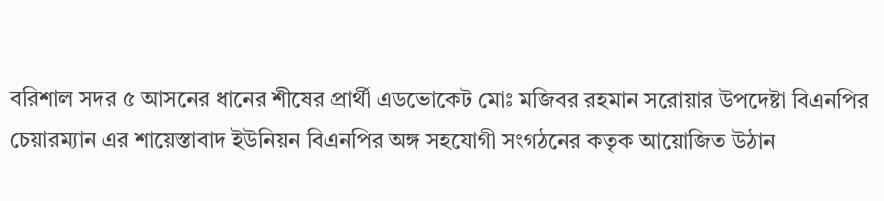বরিশাল সদর ৫ আসনের ধানের শীষের প্রার্থী এডভোকেট মোঃ মজিবর রহমান সরোয়ার উপদেষ্টা বিএনপির চেয়ারম্যান এর শায়েস্তাবাদ ইউনিয়ন বিএনপির অঙ্গ সহযোগী সংগঠনের কতৃক আয়োজিত উঠান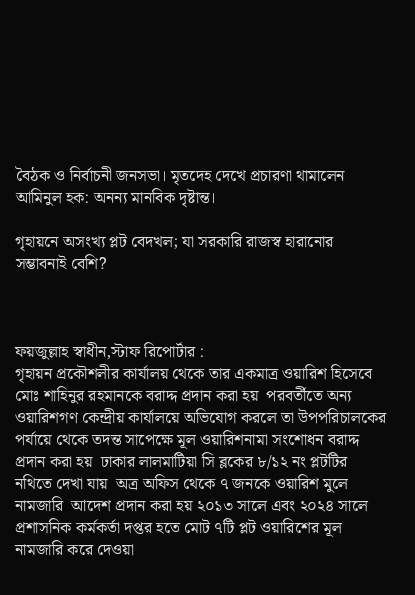বৈঠক ও নির্বাচনী জনসভা। মৃতদেহ দেখে প্রচারণা থামালেন আমিনুল হক: অনন্য মানবিক দৃষ্টান্ত।

গৃহায়নে অসংখ্য প্লট বেদখল; যা সরকারি রাজস্ব হারানোর সম্ভাবনাই বেশি?



ফয়জুল্লাহ স্বাধীন,স্টাফ রিপোর্টার :
গৃহায়ন প্রকৌশলীর কার্যালয় থেকে তার একমাত্র ওয়ারিশ হিসেবে মোঃ শাহিনুর রহমানকে বরাদ্দ প্রদান করা হয়  পরবর্তীতে অন্য ওয়ারিশগণ কেন্দ্রীয় কার্যালয়ে অভিযোগ করলে তা উপপরিচালকের পর্যায়ে থেকে তদন্ত সাপেক্ষে মূল ওয়ারিশনামা সংশোধন বরাদ্দ প্রদান করা হয়  ঢাকার লালমাটিয়া সি ব্লকের ৮/১২ নং প্লটটির নথিতে দেখা যায়  অত্র অফিস থেকে ৭ জনকে ওয়ারিশ মুলে নামজারি  আদেশ প্রদান করা হয় ২০১৩ সালে এবং ২০২৪ সালে প্রশাসনিক কর্মকর্তা দপ্তর হতে মোট ৭টি প্লট ওয়ারিশের মূল নামজারি করে দেওয়া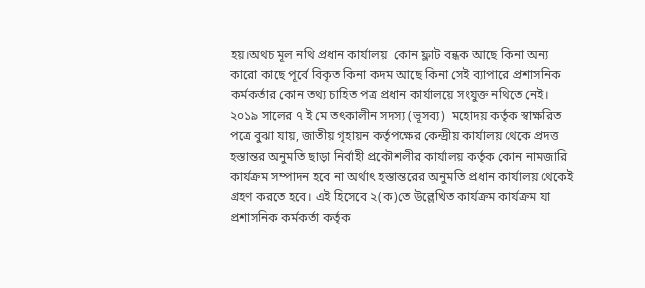হয়।অথচ মূল নথি প্রধান কার্যালয়  কোন ফ্লাট বন্ধক আছে কিনা অন্য কারো কাছে পূর্বে বিকৃত কিনা কদম আছে কিনা সেই ব্যাপারে প্রশাসনিক কর্মকর্তার কোন তথ্য চাহিত পত্র প্রধান কার্যালয়ে সংযুক্ত নথিতে নেই। ২০১৯ সালের ৭ ই মে তৎকালীন সদস্য (ভূসব্য)  মহোদয় কর্তৃক স্বাক্ষরিত পত্রে বুঝা যায়, জাতীয় গৃহায়ন কর্তৃপক্ষের কেন্দ্রীয় কার্যালয় থেকে প্রদত্ত হস্তান্তর অনুমতি ছাড়া নির্বাহী প্রকৌশলীর কার্যালয় কর্তৃক কোন নামজারি কার্যক্রম সম্পাদন হবে না অর্থাৎ হস্তান্তরের অনুমতি প্রধান কার্যালয় থেকেই গ্রহণ করতে হবে। এই হিসেবে ২(ক)তে উল্লেখিত কার্যক্রম কার্যক্রম যা প্রশাসনিক কর্মকর্তা কর্তৃক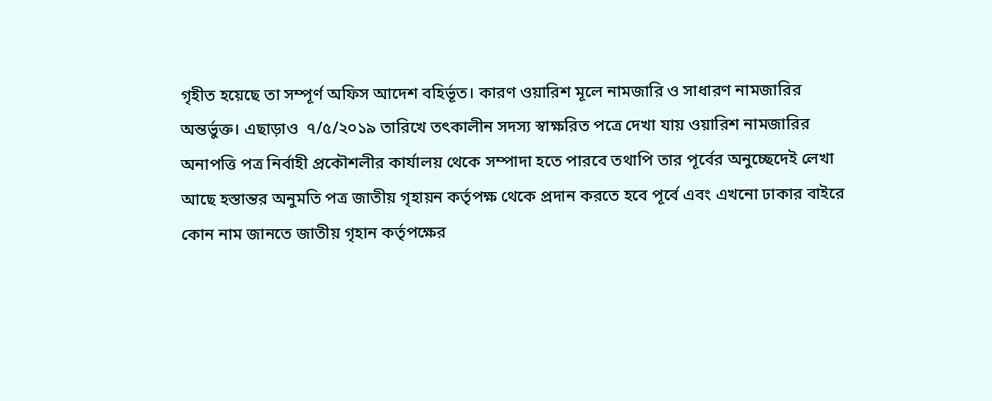গৃহীত হয়েছে তা সম্পূর্ণ অফিস আদেশ বহির্ভূত। কারণ ওয়ারিশ মূলে নামজারি ও সাধারণ নামজারির অন্তর্ভুক্ত। এছাড়াও  ৭/৫/২০১৯ তারিখে তৎকালীন সদস্য স্বাক্ষরিত পত্রে দেখা যায় ওয়ারিশ নামজারির অনাপত্তি পত্র নির্বাহী প্রকৌশলীর কার্যালয় থেকে সম্পাদা হতে পারবে তথাপি তার পূর্বের অনুচ্ছেদেই লেখা আছে হস্তান্তর অনুমতি পত্র জাতীয় গৃহায়ন কর্তৃপক্ষ থেকে প্রদান করতে হবে পূর্বে এবং এখনো ঢাকার বাইরে কোন নাম জানতে জাতীয় গৃহান কর্তৃপক্ষের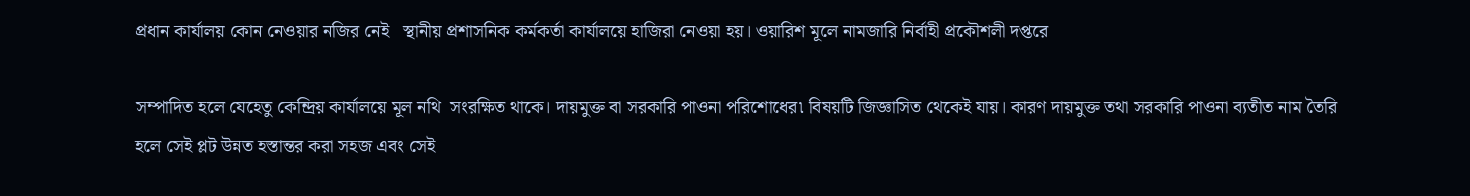প্রধান কার্যালয় কোন নেওয়ার নজির নেই   স্থানীয় প্রশাসনিক কর্মকর্তা কার্যালয়ে হাজিরা নেওয়া হয়। ওয়ারিশ মূলে নামজারি নির্বাহী প্রকৌশলী দপ্তরে

সম্পাদিত হলে যেহেতু কেন্দ্রিয় কার্যালয়ে মূল নথি  সংরক্ষিত থাকে। দায়মুক্ত বা সরকারি পাওনা পরিশোধের৷ বিষয়টি জিজ্ঞাসিত থেকেই যায়। কারণ দায়মুক্ত তথা সরকারি পাওনা ব্যতীত নাম তৈরি হলে সেই প্লট উন্নত হস্তান্তর করা সহজ এবং সেই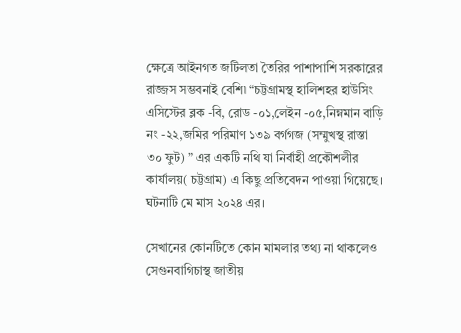ক্ষেত্রে আইনগত জটিলতা তৈরির পাশাপাশি সরকারের  রাজ্জস সম্ভবনাই বেশি৷ “চট্টগ্রামস্থ হালিশহর হাউসিং এসিস্টের ব্লক -বি, রোড -০১,লেইন -০৫,নিম্নমান বাড়ি নং -২২,জমির পরিমাণ ১৩৯ বর্গগজ (সম্মুখস্থ রাস্তা ৩০ ফুট) ” এর একটি নথি যা নির্বাহী প্রকৌশলীর কার্যালয়( চট্টগ্রাম) এ কিছু প্রতিবেদন পাওয়া গিয়েছে। ঘটনাটি মে মাস ২০২৪ এর।

সেখানের কোনটিতে কোন মামলার তথ্য না থাকলেও সেগুনবাগিচাস্থ জাতীয়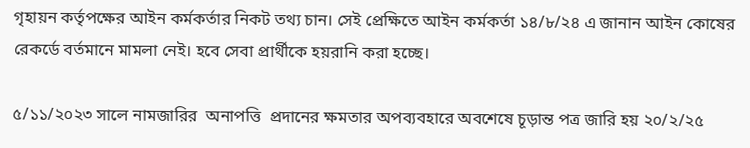গৃহায়ন কর্তৃপক্ষের আইন কর্মকর্তার নিকট তথ্য চান। সেই প্রেক্ষিতে আইন কর্মকর্তা ১৪/৮/২৪ এ জানান আইন কোষের রেকর্ডে বর্তমানে মামলা নেই। হবে সেবা প্রার্থীকে হয়রানি করা হচ্ছে।

৫/১১/২০২৩ সালে নামজারির  অনাপত্তি  প্রদানের ক্ষমতার অপব্যবহারে অবশেষে চূড়ান্ত পত্র জারি হয় ২০/২/২৫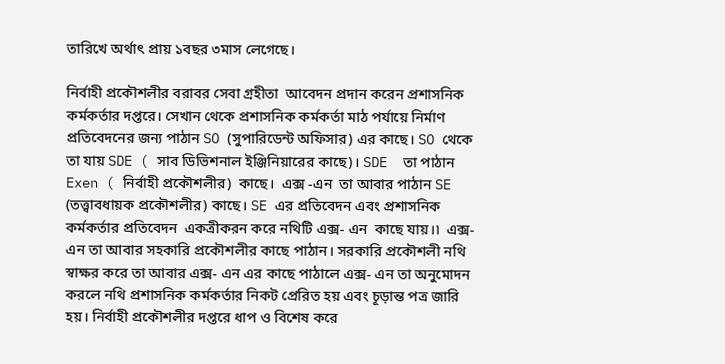তারিখে অর্থাৎ প্রায় ১বছর ৩মাস লেগেছে।

নির্বাহী প্রকৌশলীর বরাবর সেবা গ্রহীতা  আবেদন প্রদান করেন প্রশাসনিক কর্মকর্তার দপ্তরে। সেখান থেকে প্রশাসনিক কর্মকর্তা মাঠ পর্যায়ে নির্মাণ প্রতিবেদনের জন্য পাঠান SO (সুপারিডেন্ট অফিসার) এর কাছে। SO থেকে তা যায় SDE ( সাব ডিভিশনাল ইঞ্জিনিয়ারের কাছে)। SDE  তা পাঠান Exen ( নির্বাহী প্রকৌশলীর)  কাছে।  এক্স -এন  তা আবার পাঠান SE  (তত্ত্বাবধায়ক প্রকৌশলীর) কাছে। SE এর প্রতিবেদন এবং প্রশাসনিক কর্মকর্তার প্রতিবেদন  একত্রীকরন করে নথিটি এক্স- এন  কাছে যায়।৷  এক্স-এন তা আবার সহকারি প্রকৌশলীর কাছে পাঠান। সরকারি প্রকৌশলী নথি স্বাক্ষর করে তা আবার এক্স- এন এর কাছে পাঠালে এক্স- এন তা অনুমোদন করলে নথি প্রশাসনিক কর্মকর্তার নিকট প্রেরিত হয় এবং চূড়ান্ত পত্র জারি হয়। নির্বাহী প্রকৌশলীর দপ্তরে ধাপ ও বিশেষ করে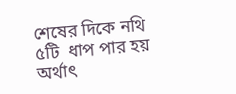শেষের দিকে নথি ৫টি  ধাপ পার হয় অর্থাৎ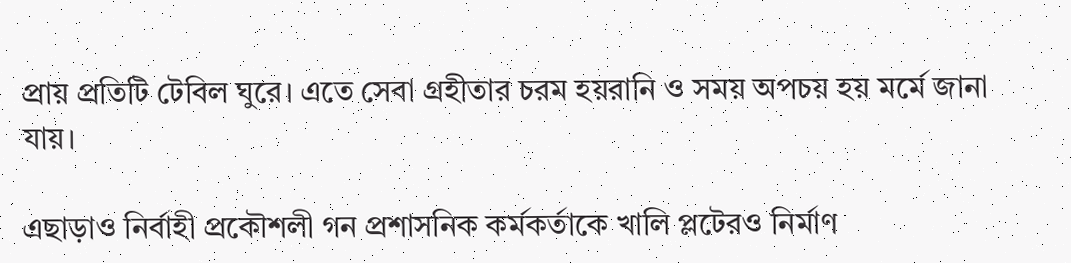প্রায় প্রতিটি টেবিল ঘুরে। এতে সেবা গ্রহীতার চরম হয়রানি ও সময় অপচয় হয় মর্মে জানা যায়।

এছাড়াও নির্বাহী প্রকৌশলী গন প্রশাসনিক কর্মকর্তাকে খালি প্লটেরও নির্মাণ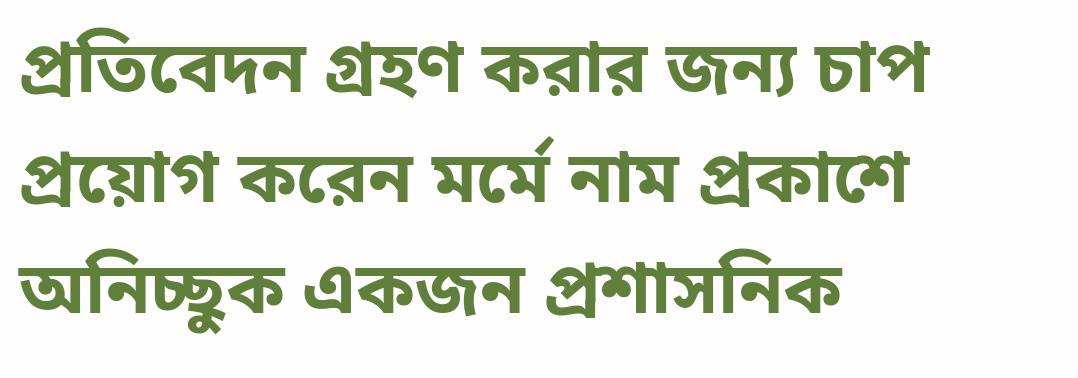প্রতিবেদন গ্রহণ করার জন্য চাপ প্রয়োগ করেন মর্মে নাম প্রকাশে অনিচ্ছুক একজন প্রশাসনিক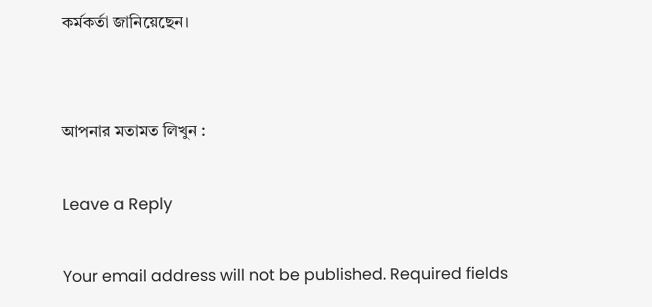কর্মকর্তা জানিয়েছেন।


আপনার মতামত লিখুন :

Leave a Reply

Your email address will not be published. Required fields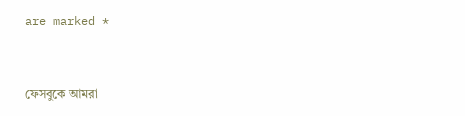are marked *


ফেসবুকে আমরা